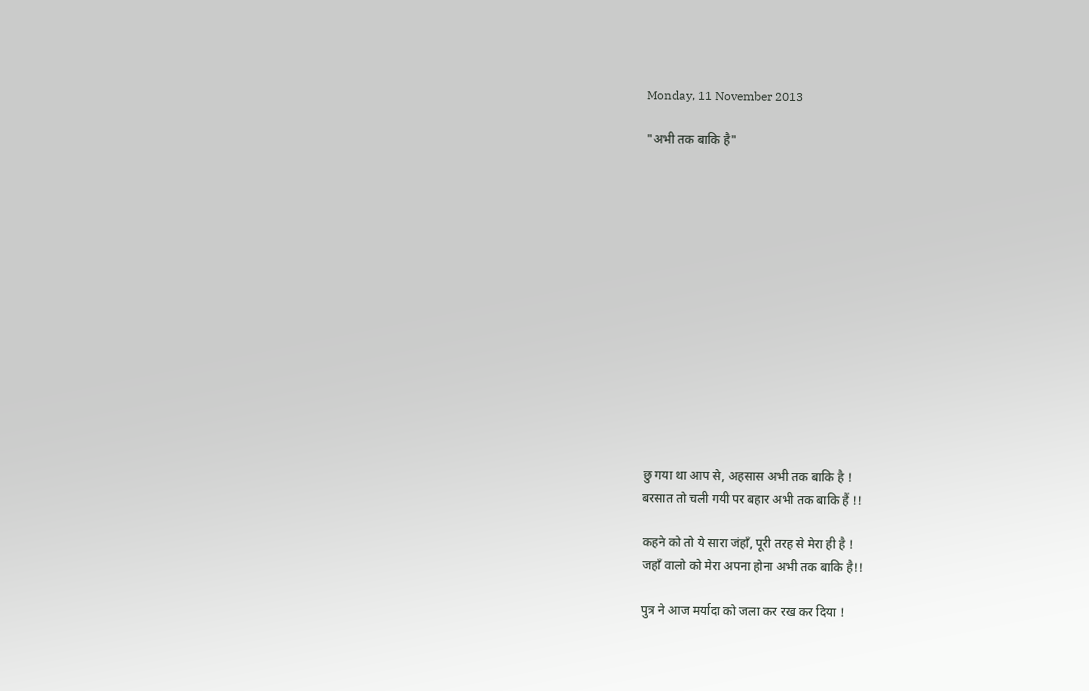Monday, 11 November 2013

"अभी तक बाकि है"














छु गया था आप से, अहसास अभी तक बाकि है !
बरसात तो चली गयी पर बहार अभी तक बाकि हैं !!

कहने को तो ये सारा जंहाँ, पूरी तरह से मेरा ही है !
जहाँ वालो को मेरा अपना होना अभी तक बाकि है!!

पुत्र ने आज मर्यादा को जला कर रख कर दिया !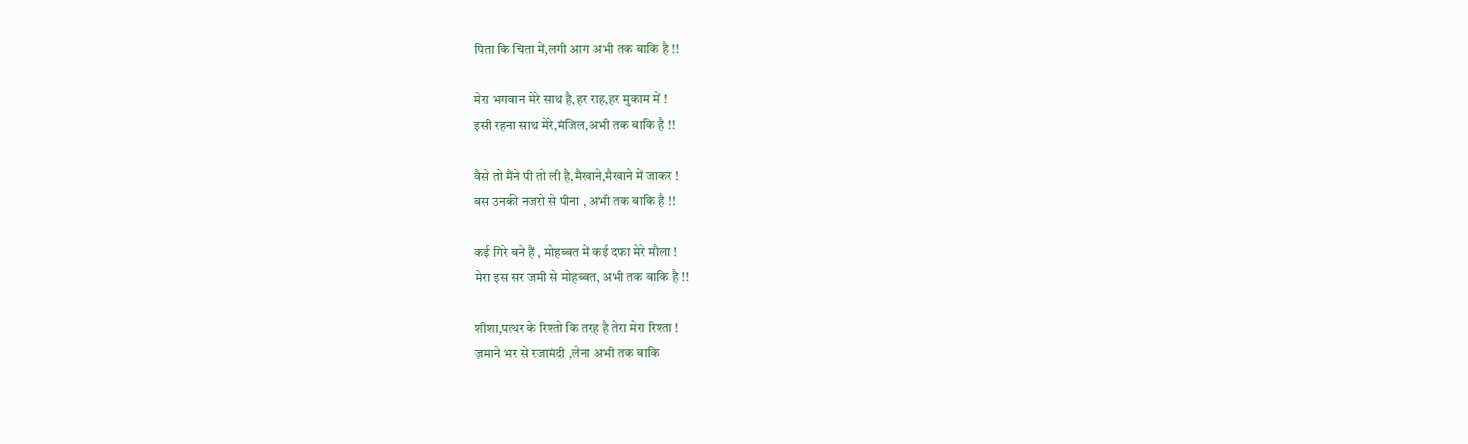पिता कि चिता में,लगी आग अभी तक बाकि है !!

मेरा भगवान मेरे साथ है,हर राह,हर मुकाम में !
इसी रहना साथ मेरे,मंजिल,अभी तक बाकि है !!

वैसे तो मैंने पी तो ली है,मैखाने,मैखाने में जाकर !
बस उनकी नजरो से पीना , अभी तक बाकि है !!

कई गिरे बने हैं , मोहब्बत में कई दफा मेरे मौला !
मेरा इस सर जमी से मोहब्बत, अभी तक बाकि है !!

शीशा,पत्थर के रिश्तो कि तरह है तेरा मेरा रिश्ता !
ज़माने भर से रजामंदी ,लेना अभी तक बाकि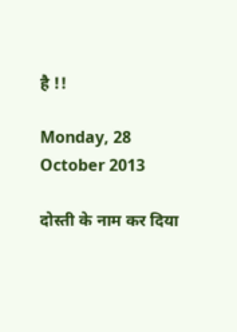है !!

Monday, 28 October 2013

दोस्ती के नाम कर दिया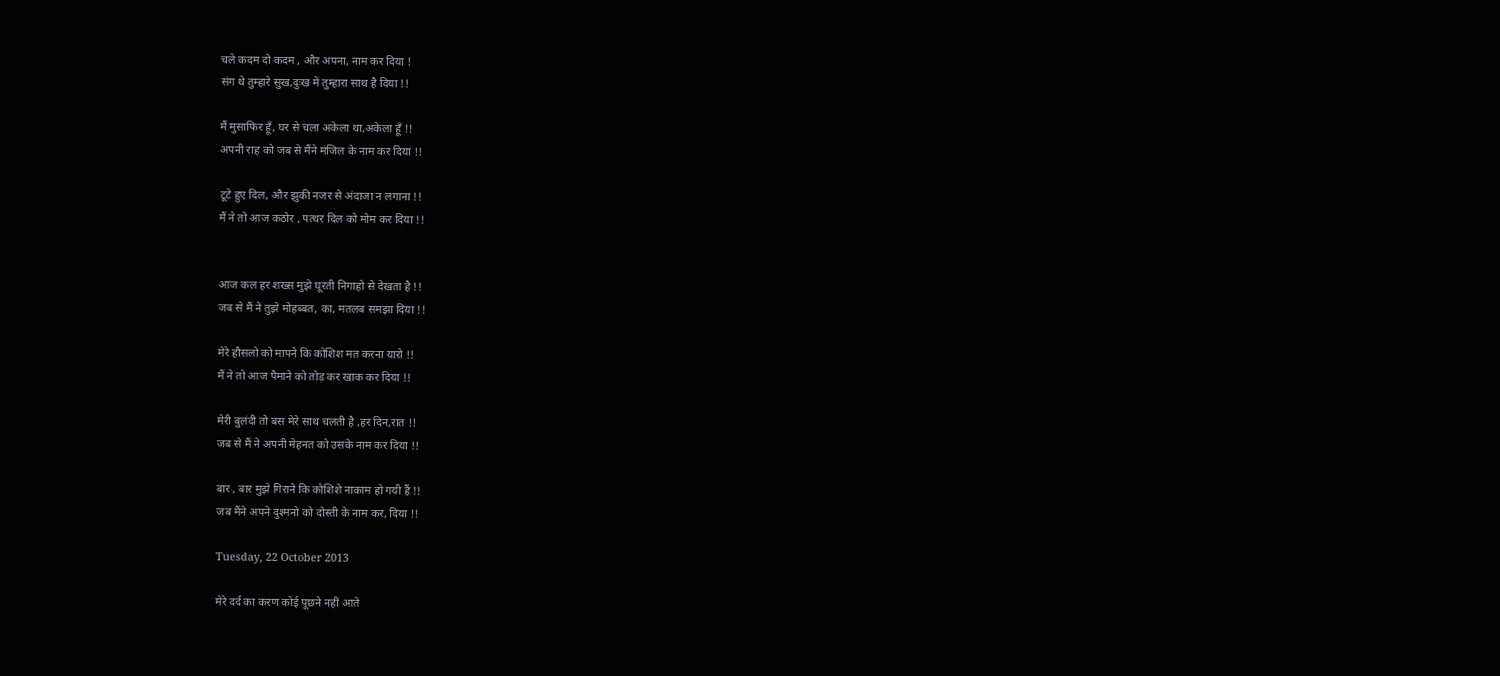चले कदम दो कदम , और अपना, नाम कर दिया !
संग थे तुम्हारे सुख,दुःख में तुम्हारा साथ है दिया !!

मैं मुसाफिर हूँ, घर से चला अकेला था,अकेला हूँ !!
अपनी राह को जब से मैंने मंजिल के नाम कर दिया !!

टूटे हुए दिल, और झुकी नजर से अंदाजा न लगाना !!
मैं ने तो आज कठोर , पत्थर दिल को मोम कर दिया !!


आज कल हर शख्स मुझे घूरती निगाहो से देखता है !!
जब से मैं ने तुझे मोहब्बत, का, मतलब समझा दिया !!

मेरे हौसलो को मापने कि कोशिश मत करना यारो !!
मैं ने तो आज पैमाने को तोड़ कर खाक कर दिया !!

मेरी बुलंदी तो बस मेरे साथ चलती है ,हर दिन,रात !!
जब से मैं ने अपनी मेहनत को उसके नाम कर दिया !!

बार , बार मुझे गिराने कि कोशिशे नाकाम हो गयी हैं !!
जब मैंने अपने दुश्मनो को दोस्ती के नाम कर, दिया !!

Tuesday, 22 October 2013

मेरे दर्द का करण कोई पूछने नहीं आते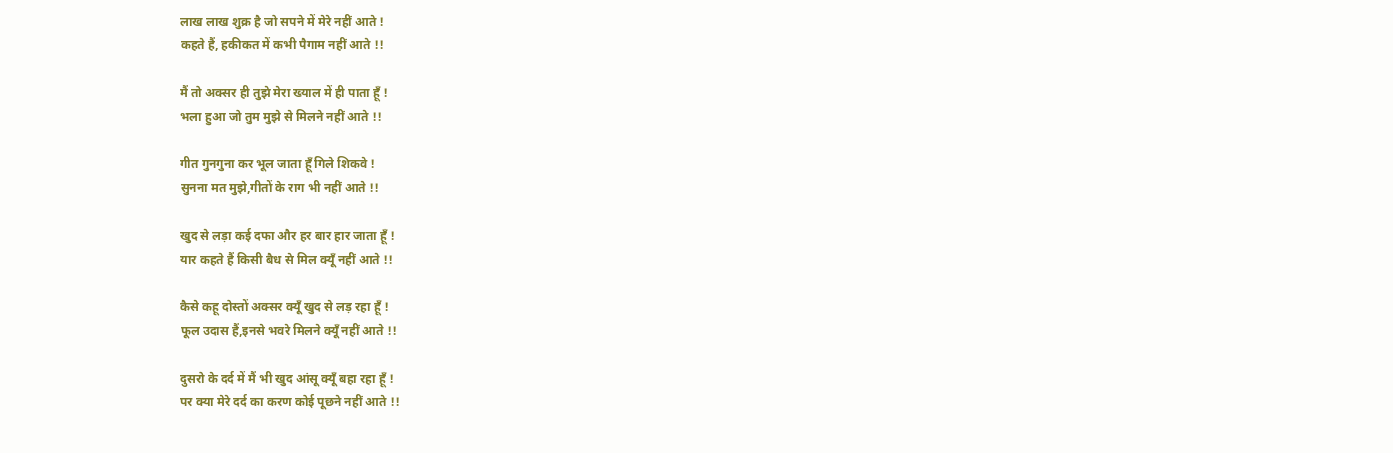लाख लाख शुक्र है जो सपने में मेरे नहीं आते !
कहते हैं, हकीकत में कभी पैगाम नहीं आते !!

मैं तो अक्सर ही तुझे मेरा ख्याल में ही पाता हूँ !
भला हुआ जो तुम मुझे से मिलने नहीं आते !!

गीत गुनगुना कर भूल जाता हूँ गिले शिकवे !
सुनना मत मुझे,गीतों के राग भी नहीं आते !!

खुद से लड़ा कई दफा और हर बार हार जाता हूँ !
यार कहते हैं किसी बैध से मिल क्यूँ नहीं आते !!

कैसे कहू दोस्तों अक्सर क्यूँ खुद से लड़ रहा हूँ !
फूल उदास हैं,इनसे भवरे मिलने क्यूँ नहीं आते !!

दुसरो के दर्द में मैं भी खुद आंसू क्यूँ बहा रहा हूँ !
पर क्या मेरे दर्द का करण कोई पूछने नहीं आते !!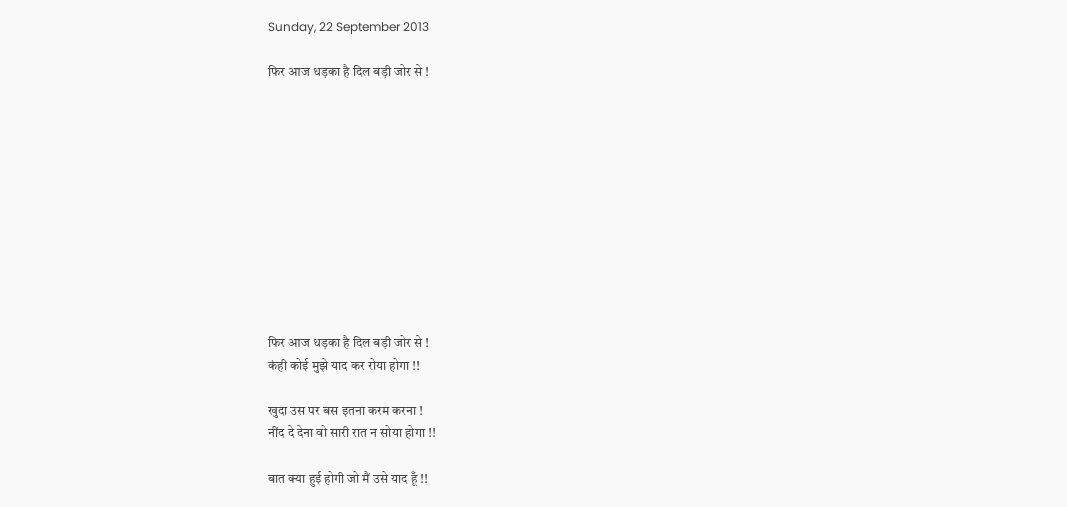Sunday, 22 September 2013

फिर आज धड़का है दिल बड़ी जोर से !











फिर आज धड़का है दिल बड़ी जोर से !
कंही कोई मुझे याद कर रोया होगा !!

खुदा उस पर बस इतना करम करना !
नींद दे देना वो सारी रात न सोया होगा !!

बात क्या हुई होगी जो मैं उसे याद हूँ !!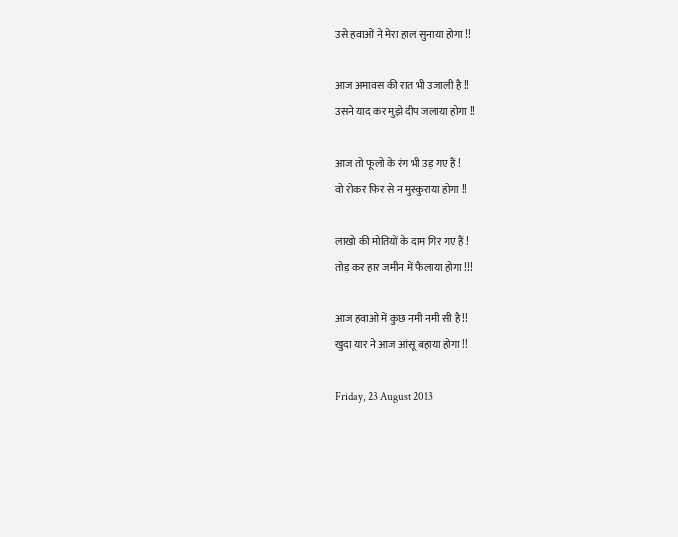उसे हवाओं ने मेरा हाल सुनाया होगा !!

आज अमावस की रात भी उजाली है !!
उसने याद कर मुझे दीप जलाया होगा !!

आज तो फूलो के रंग भी उड़ गए हैं !
वो रोकर फिर से न मुस्कुराया होगा !!

लाखो की मोतियों के दाम गिर गए हैं !
तोड़ कर हार जमीन में फैलाया होगा !!!

आज हवाओ में कुछ नमी नमी सी है !!
खुदा यार ने आज आंसू बहाया होगा !!

Friday, 23 August 2013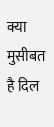क्या मुसीबत है दिल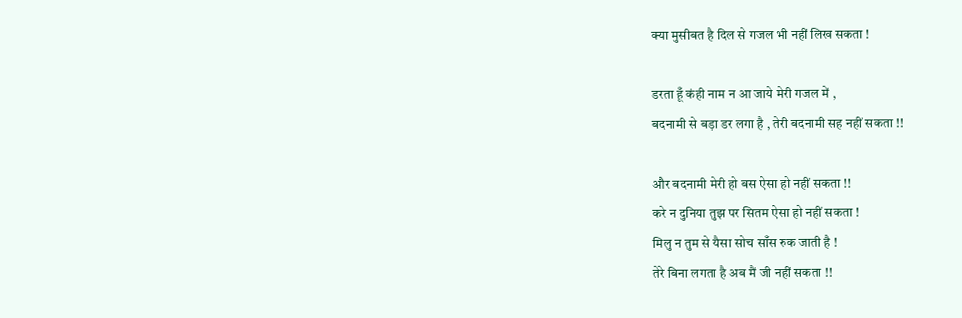क्या मुसीबत है दिल से गजल भी नहीं लिख सकता !

डरता हूँ कंही नाम न आ जाये मेरी गजल में ,
बदनामी से बड़ा डर लगा है , तेरी बदनामी सह नहीं सकता !!

और बदनामी मेरी हो बस ऐसा हो नहीं सकता !!
करे न दुनिया तुझ पर सितम ऐसा हो नहीं सकता !
मिलु न तुम से यैसा सोच साँस रुक जाती है !
तेरे बिना लगता है अब मैं जी नहीं सकता !!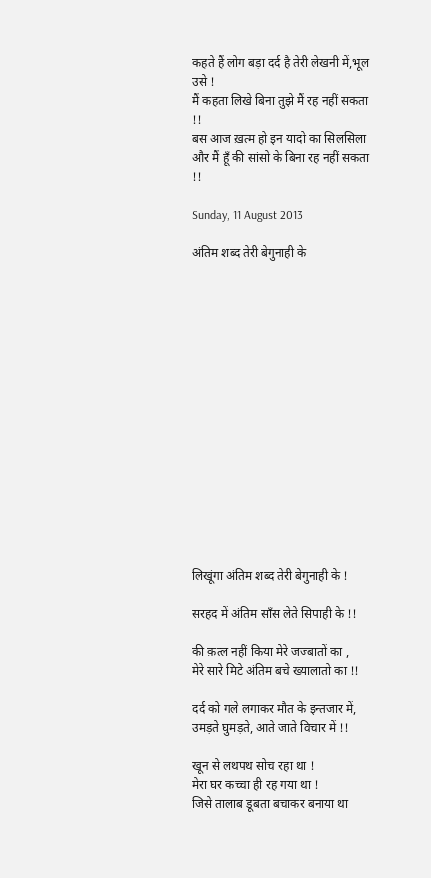कहते हैं लोग बड़ा दर्द है तेरी लेखनी में,भूल उसे !
मैं कहता लिखे बिना तुझे मैं रह नहीं सकता !!
बस आज ख़त्म हो इन यादो का सिलसिला
और मैं हूँ की सांसो के बिना रह नहीं सकता !!

Sunday, 11 August 2013

अंतिम शब्द तेरी बेगुनाही के
















लिखूंगा अंतिम शब्द तेरी बेगुनाही के !

सरहद में अंतिम साँस लेते सिपाही के !!

की क़त्ल नहीं किया मेरे जज्बातों का ,
मेरे सारे मिटे अंतिम बचे ख्यालातो का !!

दर्द को गले लगाकर मौत के इन्तजार में,
उमड़ते घुमड़ते, आते जाते विचार में !!

खून से लथपथ सोच रहा था !
मेरा घर कच्चा ही रह गया था !
जिसे तालाब डूबता बचाकर बनाया था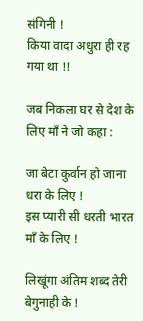संगिनी !
किया वादा अधुरा ही रह गया था !!

जब निकला घर से देश के लिए माँ ने जो कहा :

जा बेटा कुर्वान हो जाना धरा के लिए !
इस प्यारी सी धरती भारत माँ के लिए !

लिखूंगा अंतिम शब्द तेरी बेगुनाही के !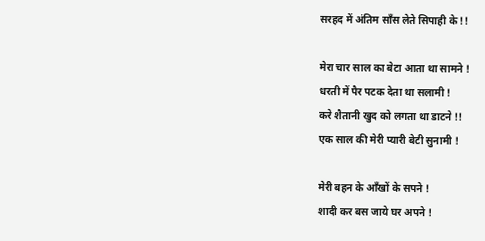सरहद में अंतिम साँस लेते सिपाही के !!

मेरा चार साल का बेटा आता था सामने !
धरती में पैर पटक देता था सलामी !
करे शैतानी खुद को लगता था डाटने !!
एक साल की मेरी प्यारी बेटी सुनामी !

मेरी बहन के आँखों के सपने !
शादी कर बस जाये घर अपने !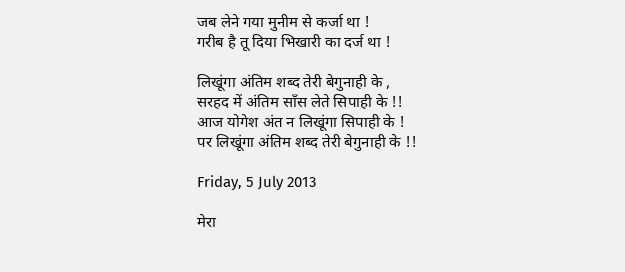जब लेने गया मुनीम से कर्जा था !
गरीब है तू दिया भिखारी का दर्ज था !

लिखूंगा अंतिम शब्द तेरी बेगुनाही के ,
सरहद में अंतिम साँस लेते सिपाही के !!
आज योगेश अंत न लिखूंगा सिपाही के !
पर लिखूंगा अंतिम शब्द तेरी बेगुनाही के !!

Friday, 5 July 2013

मेरा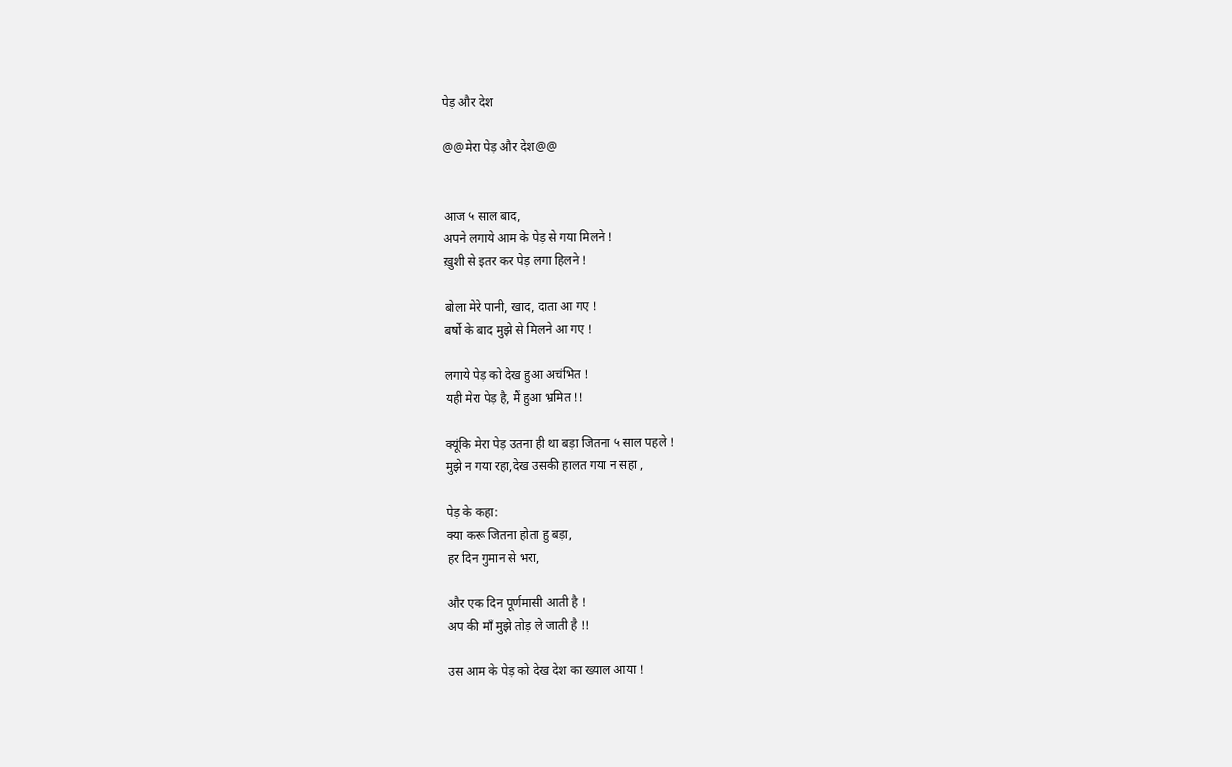पेड़ और देश

@@मेरा पेड़ और देश@@


आज ५ साल बाद,
अपने लगाये आम के पेड़ से गया मिलने !
ख़ुशी से इतर कर पेड़ लगा हिलने !

बोला मेरे पानी, खाद, दाता आ गए !
बर्षो के बाद मुझे से मिलने आ गए !

लगाये पेड़ को देख हुआ अचंभित !
यही मेरा पेड़ है, मैं हुआ भ्रमित !!

क्यूंकि मेरा पेड़ उतना ही था बड़ा जितना ५ साल पहले !
मुझे न गया रहा,देख उसकी हालत गया न सहा ,

पेड़ के कहा:
क्या करू जितना होता हु बड़ा,
हर दिन गुमान से भरा,

और एक दिन पूर्णमासी आती है !
अप की माँ मुझे तोड़ ले जाती है !!

उस आम के पेड़ को देख देश का ख्याल आया !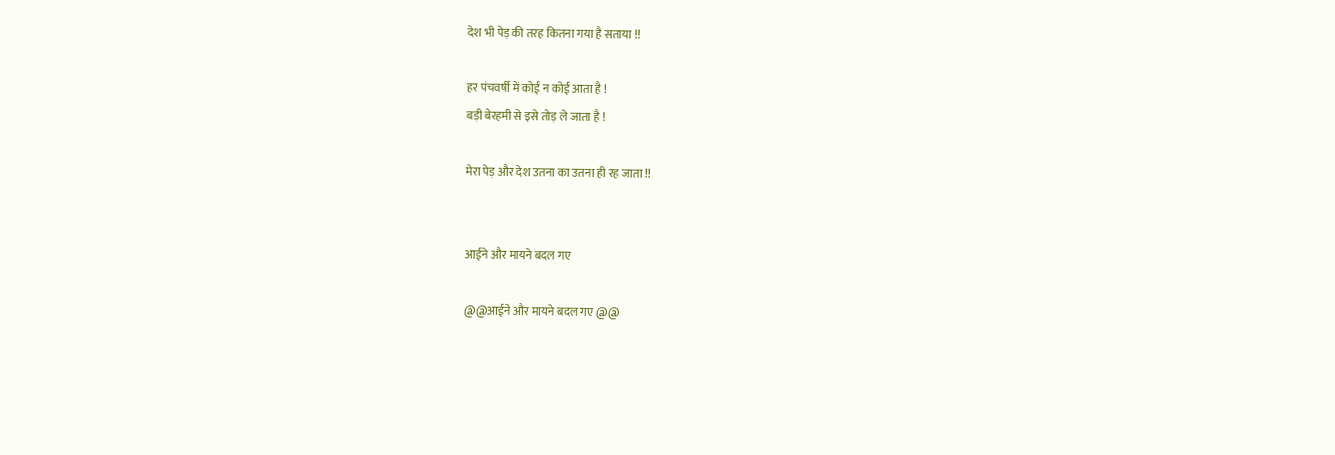देश भी पेड़ की तरह कितना गया है सताया !!

हर पंचवर्षी में कोई न कोई आता है !
बड़ी बेरहमी से इसे तोड़ ले जाता है !

मेरा पेड़ और देश उतना का उतना ही रह जाता !!


आईने और मायने बदल गए

@@आईने और मायने बदल गए @@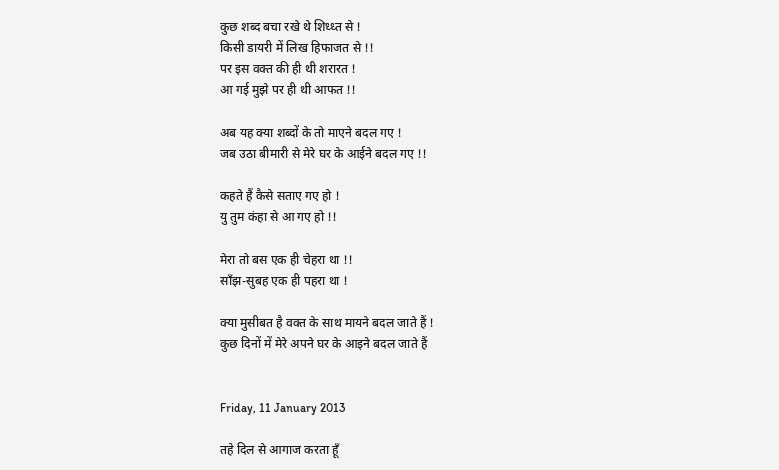कुछ शब्द बचा रखे थे शिध्ध्त से !
किसी डायरी में लिख हिफाजत से !!
पर इस वक्त की ही थी शरारत !
आ गई मुझे पर ही थी आफत !!

अब यह क्या शब्दों के तो माएने बदल गए !
जब उठा बीमारी से मेरे घर के आईने बदल गए !!

कहते हैं कैसे सताए गए हो !
यु तुम कंहा से आ गए हो !!

मेरा तो बस एक ही चेहरा था !!
साँझ-सुबह एक ही पहरा था !

क्या मुसीबत है वक्त के साथ मायने बदल जाते हैं !
कुछ दिनों में मेरे अपने घर के आइने बदल जाते हैं


Friday, 11 January 2013

तहे दिल से आगाज करता हूँ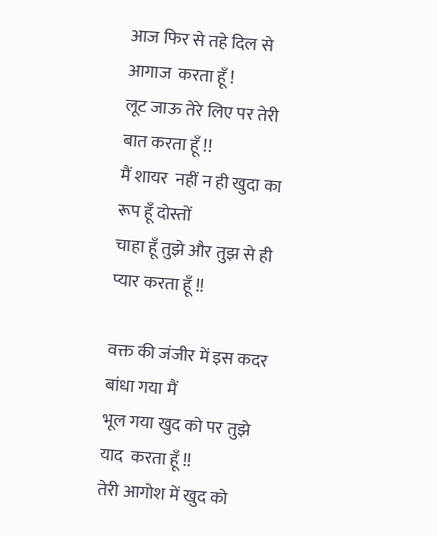आज फिर से तहे दिल से आगाज  करता हूँ !
लूट जाऊ तेरे लिए पर तेरी बात करता हूँ !!
मैं शायर  नहीं न ही खुदा का रूप हूँ दोस्तों
चाहा हूँ तुझे और तुझ से ही प्यार करता हूँ !!

वक्त की जंजीर में इस कदर बांधा गया मैं
भूल गया खुद को पर तुझे याद  करता हूँ !!
तेरी आगोश में खुद को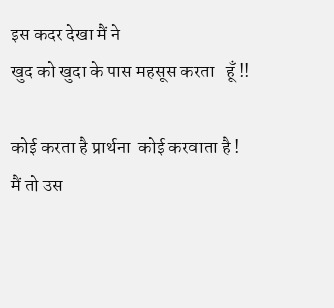इस कदर देखा मैं ने
खुद को खुदा के पास महसूस करता   हूँ !!

कोई करता है प्रार्थना  कोई करवाता है !
मैं तो उस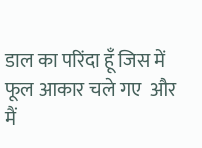डाल का परिंदा हूँ जिस में
फूल आकार चले गए  और  मैं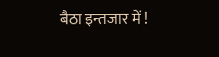बैठा इन्तजार में !